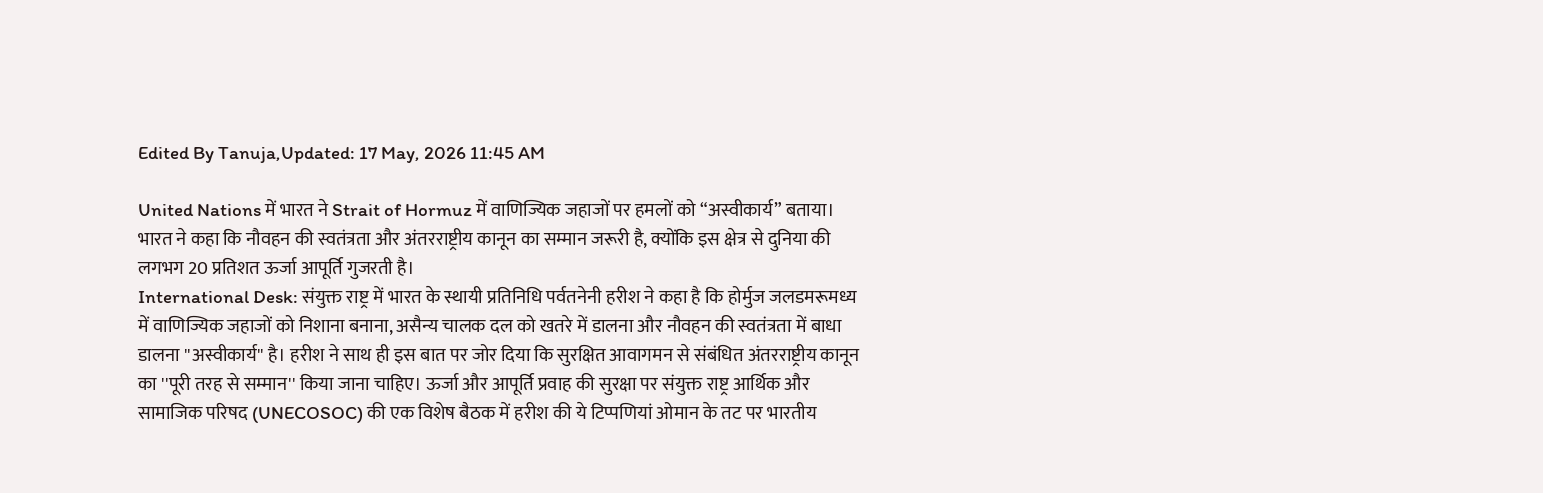Edited By Tanuja,Updated: 17 May, 2026 11:45 AM

United Nations में भारत ने Strait of Hormuz में वाणिज्यिक जहाजों पर हमलों को “अस्वीकार्य” बताया। भारत ने कहा कि नौवहन की स्वतंत्रता और अंतरराष्ट्रीय कानून का सम्मान जरूरी है, क्योंकि इस क्षेत्र से दुनिया की लगभग 20 प्रतिशत ऊर्जा आपूर्ति गुजरती है।
International Desk: संयुक्त राष्ट्र में भारत के स्थायी प्रतिनिधि पर्वतनेनी हरीश ने कहा है कि होर्मुज जलडमरूमध्य में वाणिज्यिक जहाजों को निशाना बनाना, असैन्य चालक दल को खतरे में डालना और नौवहन की स्वतंत्रता में बाधा डालना ''अस्वीकार्य'' है। हरीश ने साथ ही इस बात पर जोर दिया कि सुरक्षित आवागमन से संबंधित अंतरराष्ट्रीय कानून का ''पूरी तरह से सम्मान'' किया जाना चाहिए। ऊर्जा और आपूर्ति प्रवाह की सुरक्षा पर संयुक्त राष्ट्र आर्थिक और सामाजिक परिषद (UNECOSOC) की एक विशेष बैठक में हरीश की ये टिप्पणियां ओमान के तट पर भारतीय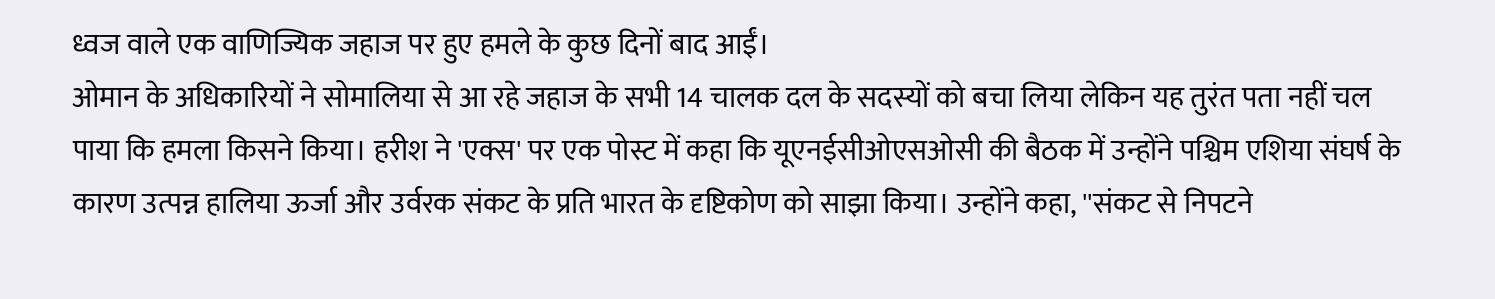ध्वज वाले एक वाणिज्यिक जहाज पर हुए हमले के कुछ दिनों बाद आईं।
ओमान के अधिकारियों ने सोमालिया से आ रहे जहाज के सभी 14 चालक दल के सदस्यों को बचा लिया लेकिन यह तुरंत पता नहीं चल पाया कि हमला किसने किया। हरीश ने 'एक्स' पर एक पोस्ट में कहा कि यूएनईसीओएसओसी की बैठक में उन्होंने पश्चिम एशिया संघर्ष के कारण उत्पन्न हालिया ऊर्जा और उर्वरक संकट के प्रति भारत के दृष्टिकोण को साझा किया। उन्होंने कहा, ''संकट से निपटने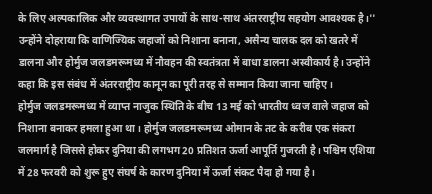के लिए अल्पकालिक और व्यवस्थागत उपायों के साथ-साथ अंतरराष्ट्रीय सहयोग आवश्यक है।'' उन्होंने दोहराया कि वाणिज्यिक जहाजों को निशाना बनाना, असैन्य चालक दल को खतरे में डालना और होर्मुज जलडमरूमध्य में नौवहन की स्वतंत्रता में बाधा डालना अस्वीकार्य है। उन्होंने कहा कि इस संबंध में अंतरराष्ट्रीय कानून का पूरी तरह से सम्मान किया जाना चाहिए।
होर्मुज जलडमरूमध्य में व्याप्त नाजुक स्थिति के बीच 13 मई को भारतीय ध्वज वाले जहाज को निशाना बनाकर हमला हुआ था। होर्मुज जलडमरूमध्य ओमान के तट के करीब एक संकरा जलमार्ग है जिससे होकर दुनिया की लगभग 20 प्रतिशत ऊर्जा आपूर्ति गुजरती है। पश्चिम एशिया में 28 फरवरी को शुरू हुए संघर्ष के कारण दुनिया में ऊर्जा संकट पैदा हो गया है।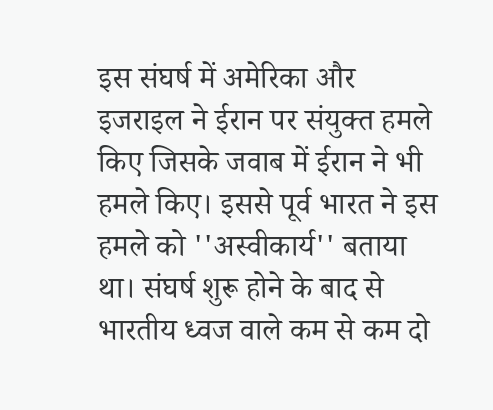इस संघर्ष में अमेरिका और इजराइल ने ईरान पर संयुक्त हमले किए जिसके जवाब में ईरान ने भी हमले किए। इससे पूर्व भारत ने इस हमले को ''अस्वीकार्य'' बताया था। संघर्ष शुरू होने के बाद से भारतीय ध्वज वाले कम से कम दो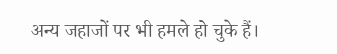अन्य जहाजों पर भी हमले हो चुके हैं।